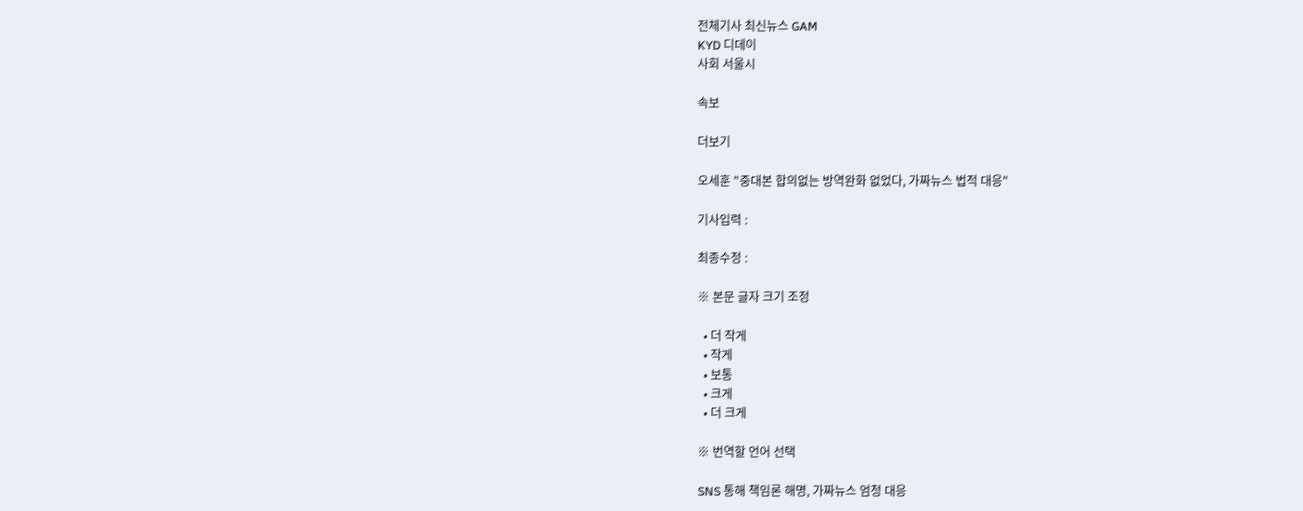전체기사 최신뉴스 GAM
KYD 디데이
사회 서울시

속보

더보기

오세훈 "중대본 합의없는 방역완화 없었다, 가짜뉴스 법적 대응"

기사입력 :

최종수정 :

※ 본문 글자 크기 조정

  • 더 작게
  • 작게
  • 보통
  • 크게
  • 더 크게

※ 번역할 언어 선택

SNS 통해 책임론 해명, 가짜뉴스 엄청 대응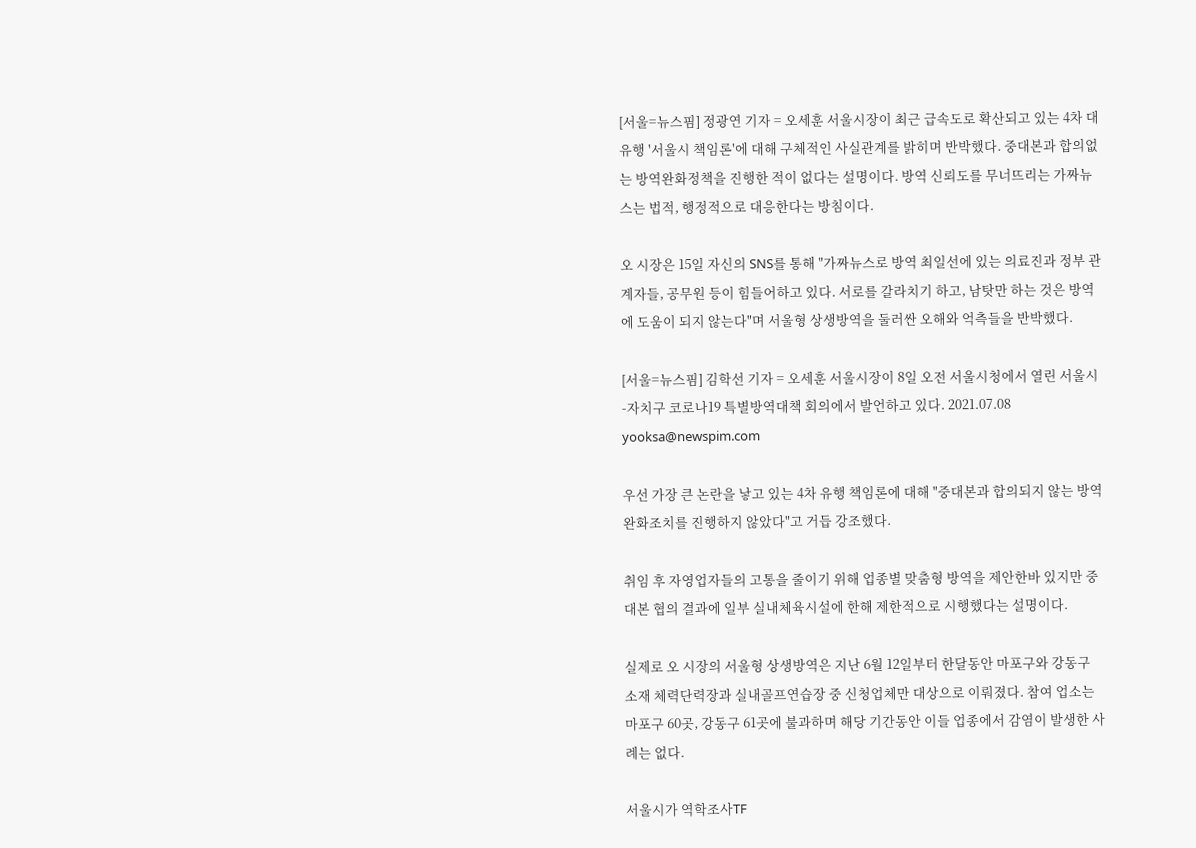[서울=뉴스핌] 정광연 기자 = 오세훈 서울시장이 최근 급속도로 확산되고 있는 4차 대유행 '서울시 책임론'에 대해 구체적인 사실관계를 밝히며 반박했다. 중대본과 합의없는 방역완화정책을 진행한 적이 없다는 설명이다. 방역 신뢰도를 무너뜨리는 가짜뉴스는 법적, 행정적으로 대응한다는 방침이다.

오 시장은 15일 자신의 SNS를 통해 "가짜뉴스로 방역 최일선에 있는 의료진과 정부 관계자들, 공무원 등이 힘들어하고 있다. 서로를 갈라치기 하고, 남탓만 하는 것은 방역에 도움이 되지 않는다"며 서울형 상생방역을 둘러싼 오해와 억측들을 반박했다.

[서울=뉴스핌] 김학선 기자 = 오세훈 서울시장이 8일 오전 서울시청에서 열린 서울시-자치구 코로나19 특별방역대책 회의에서 발언하고 있다. 2021.07.08 yooksa@newspim.com

우선 가장 큰 논란을 낳고 있는 4차 유행 책임론에 대해 "중대본과 합의되지 않는 방역완화조치를 진행하지 않았다"고 거듭 강조했다.

취임 후 자영업자들의 고통을 줄이기 위해 업종별 맞춤형 방역을 제안한바 있지만 중대본 협의 결과에 일부 실내체육시설에 한해 제한적으로 시행했다는 설명이다.

실제로 오 시장의 서울형 상생방역은 지난 6월 12일부터 한달동안 마포구와 강동구 소재 체력단력장과 실내골프연습장 중 신청업체만 대상으로 이뤄졌다. 참여 업소는 마포구 60곳, 강동구 61곳에 불과하며 해당 기간동안 이들 업종에서 감염이 발생한 사례는 없다.

서울시가 역학조사TF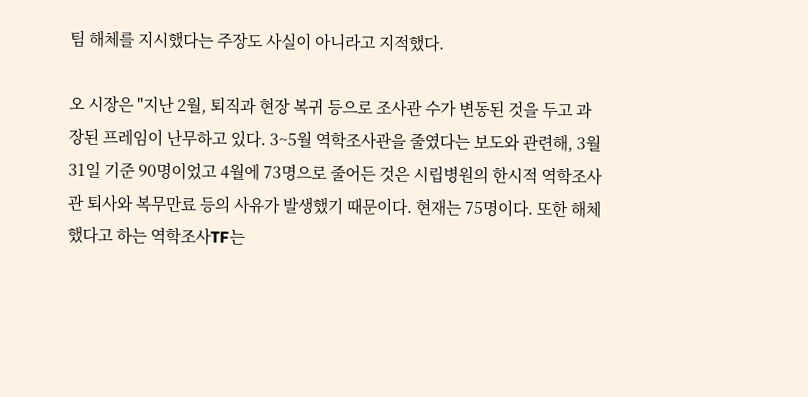팀 해체를 지시했다는 주장도 사실이 아니라고 지적했다.

오 시장은 "지난 2월, 퇴직과 현장 복귀 등으로 조사관 수가 변동된 것을 두고 과장된 프레임이 난무하고 있다. 3~5월 역학조사관을 줄였다는 보도와 관련해, 3월 31일 기준 90명이었고 4월에 73명으로 줄어든 것은 시립병원의 한시적 역학조사관 퇴사와 복무만료 등의 사유가 발생했기 때문이다. 현재는 75명이다. 또한 해체했다고 하는 역학조사TF는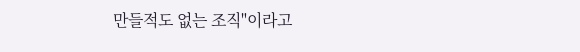만들적도 없는 조직"이라고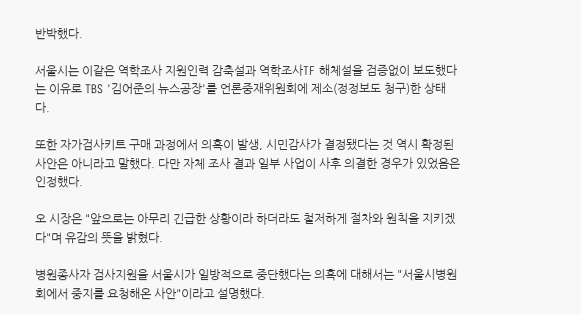반박했다.

서울시는 이같은 역학조사 지원인력 감축설과 역학조사TF 해체설을 검증없이 보도했다는 이유로 TBS '김어준의 뉴스공장'를 언론중재위원회에 제소(정정보도 청구)한 상태다.

또한 자가검사키트 구매 과정에서 의혹이 발생, 시민감사가 결정됐다는 것 역시 확정된 사안은 아니라고 말했다. 다만 자체 조사 결과 일부 사업이 사후 의결한 경우가 있었음은 인정했다.

오 시장은 "앞으로는 아무리 긴급한 상황이라 하더라도 철저하게 절차와 원칙을 지키겠다"며 유감의 뜻을 밝혔다.

병원종사자 검사지원을 서울시가 일방적으로 중단했다는 의혹에 대해서는 "서울시병원회에서 중지를 요청해온 사안"이라고 설명했다.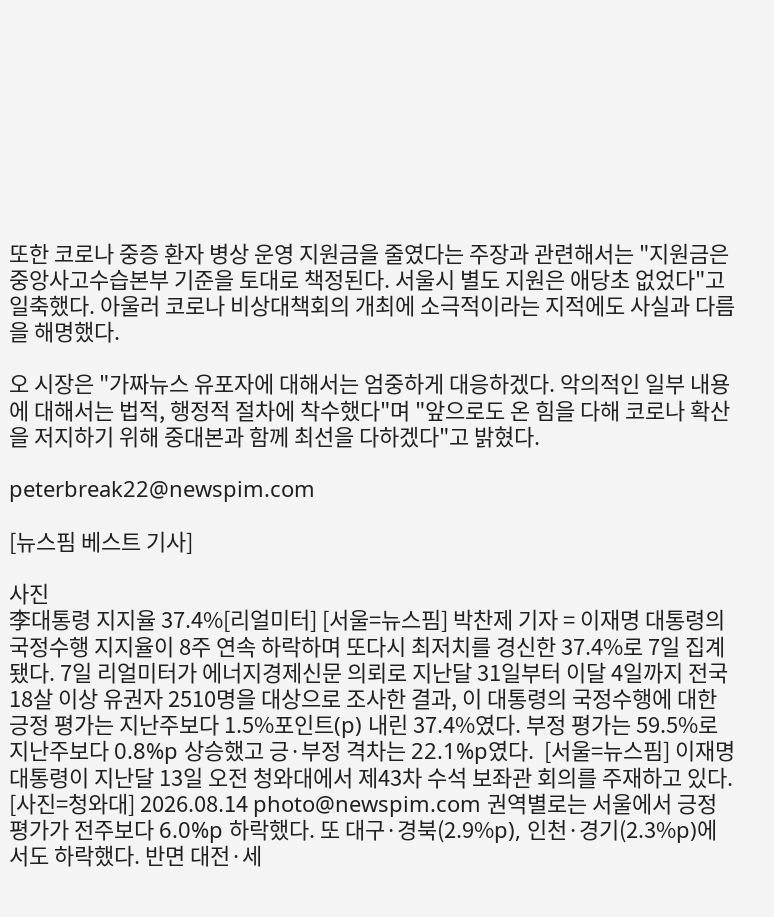또한 코로나 중증 환자 병상 운영 지원금을 줄였다는 주장과 관련해서는 "지원금은 중앙사고수습본부 기준을 토대로 책정된다. 서울시 별도 지원은 애당초 없었다"고 일축했다. 아울러 코로나 비상대책회의 개최에 소극적이라는 지적에도 사실과 다름을 해명했다.

오 시장은 "가짜뉴스 유포자에 대해서는 엄중하게 대응하겠다. 악의적인 일부 내용에 대해서는 법적, 행정적 절차에 착수했다"며 "앞으로도 온 힘을 다해 코로나 확산을 저지하기 위해 중대본과 함께 최선을 다하겠다"고 밝혔다.

peterbreak22@newspim.com

[뉴스핌 베스트 기사]

사진
李대통령 지지율 37.4%[리얼미터] [서울=뉴스핌] 박찬제 기자 = 이재명 대통령의 국정수행 지지율이 8주 연속 하락하며 또다시 최저치를 경신한 37.4%로 7일 집계됐다. 7일 리얼미터가 에너지경제신문 의뢰로 지난달 31일부터 이달 4일까지 전국 18살 이상 유권자 2510명을 대상으로 조사한 결과, 이 대통령의 국정수행에 대한 긍정 평가는 지난주보다 1.5%포인트(p) 내린 37.4%였다. 부정 평가는 59.5%로 지난주보다 0.8%p 상승했고 긍·부정 격차는 22.1%p였다.  [서울=뉴스핌] 이재명 대통령이 지난달 13일 오전 청와대에서 제43차 수석 보좌관 회의를 주재하고 있다. [사진=청와대] 2026.08.14 photo@newspim.com 권역별로는 서울에서 긍정 평가가 전주보다 6.0%p 하락했다. 또 대구·경북(2.9%p), 인천·경기(2.3%p)에서도 하락했다. 반면 대전·세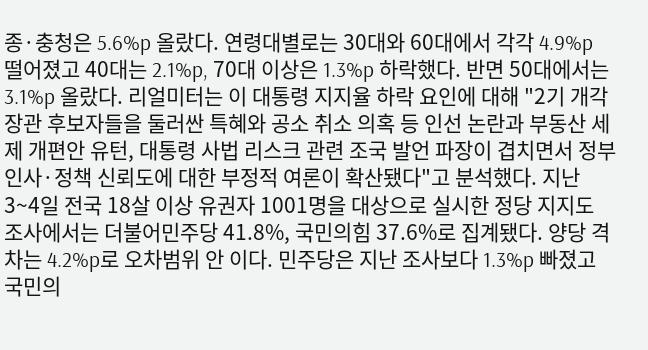종·충청은 5.6%p 올랐다. 연령대별로는 30대와 60대에서 각각 4.9%p 떨어졌고 40대는 2.1%p, 70대 이상은 1.3%p 하락했다. 반면 50대에서는 3.1%p 올랐다. 리얼미터는 이 대통령 지지율 하락 요인에 대해 "2기 개각 장관 후보자들을 둘러싼 특혜와 공소 취소 의혹 등 인선 논란과 부동산 세제 개편안 유턴, 대통령 사법 리스크 관련 조국 발언 파장이 겹치면서 정부 인사·정책 신뢰도에 대한 부정적 여론이 확산됐다"고 분석했다. 지난 3~4일 전국 18살 이상 유권자 1001명을 대상으로 실시한 정당 지지도 조사에서는 더불어민주당 41.8%, 국민의힘 37.6%로 집계됐다. 양당 격차는 4.2%p로 오차범위 안 이다. 민주당은 지난 조사보다 1.3%p 빠졌고 국민의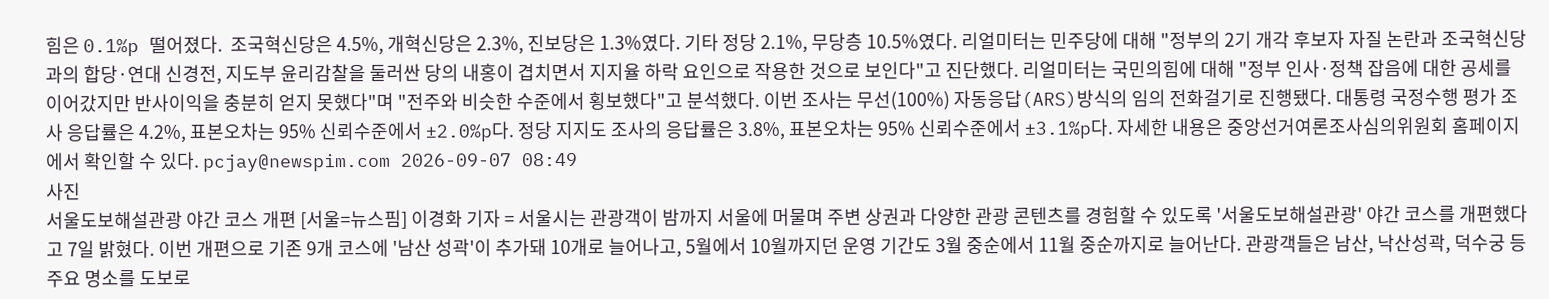힘은 0.1%p 떨어졌다.  조국혁신당은 4.5%, 개혁신당은 2.3%, 진보당은 1.3%였다. 기타 정당 2.1%, 무당층 10.5%였다. 리얼미터는 민주당에 대해 "정부의 2기 개각 후보자 자질 논란과 조국혁신당과의 합당·연대 신경전, 지도부 윤리감찰을 둘러싼 당의 내홍이 겹치면서 지지율 하락 요인으로 작용한 것으로 보인다"고 진단했다. 리얼미터는 국민의힘에 대해 "정부 인사·정책 잡음에 대한 공세를 이어갔지만 반사이익을 충분히 얻지 못했다"며 "전주와 비슷한 수준에서 횡보했다"고 분석했다. 이번 조사는 무선(100%) 자동응답(ARS)방식의 임의 전화걸기로 진행됐다. 대통령 국정수행 평가 조사 응답률은 4.2%, 표본오차는 95% 신뢰수준에서 ±2.0%p다. 정당 지지도 조사의 응답률은 3.8%, 표본오차는 95% 신뢰수준에서 ±3.1%p다. 자세한 내용은 중앙선거여론조사심의위원회 홈페이지에서 확인할 수 있다. pcjay@newspim.com 2026-09-07 08:49
사진
서울도보해설관광 야간 코스 개편 [서울=뉴스핌] 이경화 기자 = 서울시는 관광객이 밤까지 서울에 머물며 주변 상권과 다양한 관광 콘텐츠를 경험할 수 있도록 '서울도보해설관광' 야간 코스를 개편했다고 7일 밝혔다. 이번 개편으로 기존 9개 코스에 '남산 성곽'이 추가돼 10개로 늘어나고, 5월에서 10월까지던 운영 기간도 3월 중순에서 11월 중순까지로 늘어난다. 관광객들은 남산, 낙산성곽, 덕수궁 등 주요 명소를 도보로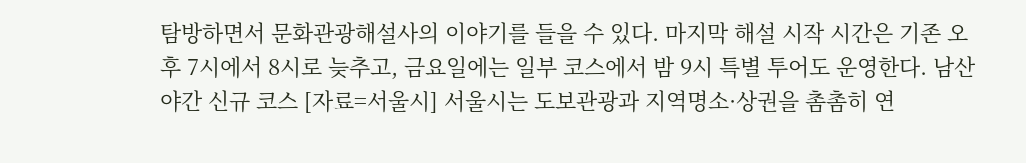탐방하면서 문화관광해설사의 이야기를 들을 수 있다. 마지막 해설 시작 시간은 기존 오후 7시에서 8시로 늦추고, 금요일에는 일부 코스에서 밤 9시 특별 투어도 운영한다. 남산 야간 신규 코스 [자료=서울시] 서울시는 도보관광과 지역명소·상권을 촘촘히 연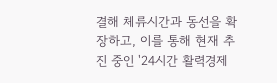결해 체류시간과 동선을 확장하고, 이를 통해 현재 추진 중인 '24시간 활력경제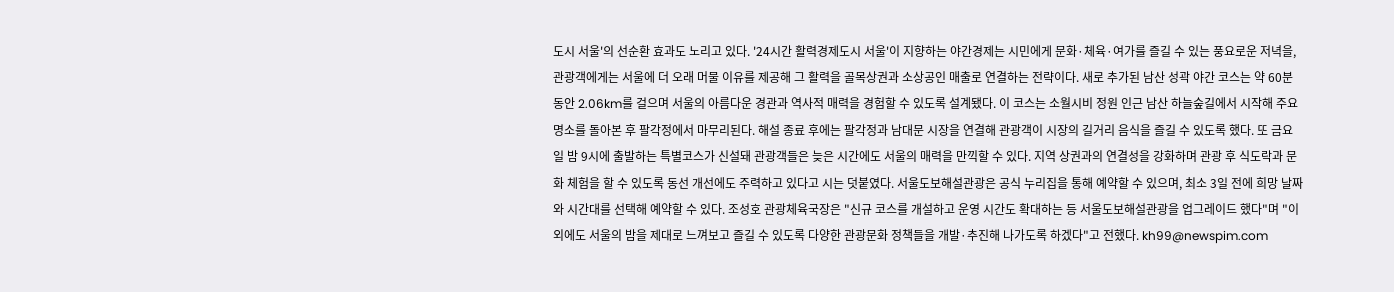도시 서울'의 선순환 효과도 노리고 있다. '24시간 활력경제도시 서울'이 지향하는 야간경제는 시민에게 문화·체육·여가를 즐길 수 있는 풍요로운 저녁을, 관광객에게는 서울에 더 오래 머물 이유를 제공해 그 활력을 골목상권과 소상공인 매출로 연결하는 전략이다. 새로 추가된 남산 성곽 야간 코스는 약 60분 동안 2.06km를 걸으며 서울의 아름다운 경관과 역사적 매력을 경험할 수 있도록 설계됐다. 이 코스는 소월시비 정원 인근 남산 하늘숲길에서 시작해 주요 명소를 돌아본 후 팔각정에서 마무리된다. 해설 종료 후에는 팔각정과 남대문 시장을 연결해 관광객이 시장의 길거리 음식을 즐길 수 있도록 했다. 또 금요일 밤 9시에 출발하는 특별코스가 신설돼 관광객들은 늦은 시간에도 서울의 매력을 만끽할 수 있다. 지역 상권과의 연결성을 강화하며 관광 후 식도락과 문화 체험을 할 수 있도록 동선 개선에도 주력하고 있다고 시는 덧붙였다. 서울도보해설관광은 공식 누리집을 통해 예약할 수 있으며, 최소 3일 전에 희망 날짜와 시간대를 선택해 예약할 수 있다. 조성호 관광체육국장은 "신규 코스를 개설하고 운영 시간도 확대하는 등 서울도보해설관광을 업그레이드 했다"며 "이외에도 서울의 밤을 제대로 느껴보고 즐길 수 있도록 다양한 관광문화 정책들을 개발·추진해 나가도록 하겠다"고 전했다. kh99@newspim.com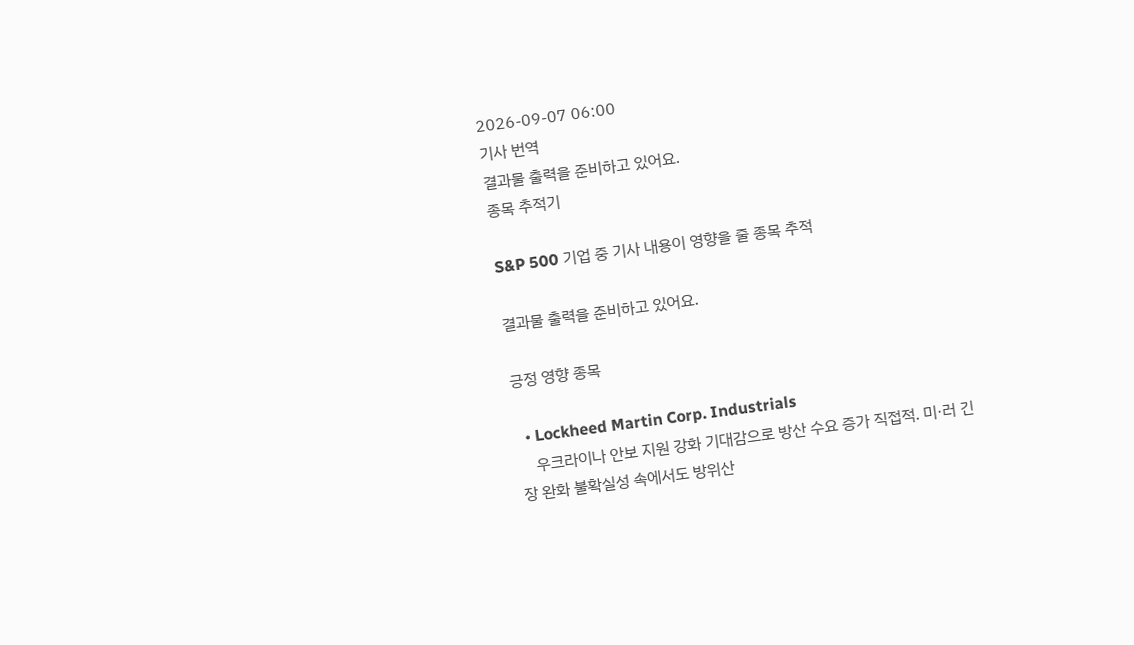2026-09-07 06:00
기사 번역
결과물 출력을 준비하고 있어요.
종목 추적기

S&P 500 기업 중 기사 내용이 영향을 줄 종목 추적

결과물 출력을 준비하고 있어요.

긍정 영향 종목

  • Lockheed Martin Corp. Industrials
    우크라이나 안보 지원 강화 기대감으로 방산 수요 증가 직접적. 미·러 긴장 완화 불확실성 속에서도 방위산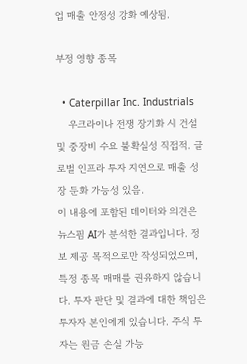업 매출 안정성 강화 예상됨.

부정 영향 종목

  • Caterpillar Inc. Industrials
    우크라이나 전쟁 장기화 시 건설 및 중장비 수요 불확실성 직접적. 글로벌 인프라 투자 지연으로 매출 성장 둔화 가능성 있음.
이 내용에 포함된 데이터와 의견은 뉴스핌 AI가 분석한 결과입니다. 정보 제공 목적으로만 작성되었으며, 특정 종목 매매를 권유하지 않습니다. 투자 판단 및 결과에 대한 책임은 투자자 본인에게 있습니다. 주식 투자는 원금 손실 가능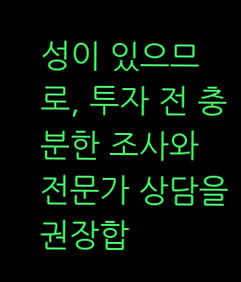성이 있으므로, 투자 전 충분한 조사와 전문가 상담을 권장합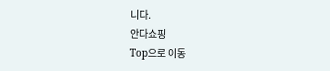니다.
안다쇼핑
Top으로 이동